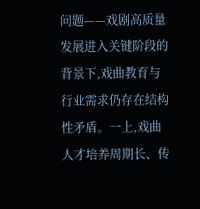问题——戏剧高质量发展进入关键阶段的背景下,戏曲教育与行业需求仍存在结构性矛盾。一上,戏曲人才培养周期长、传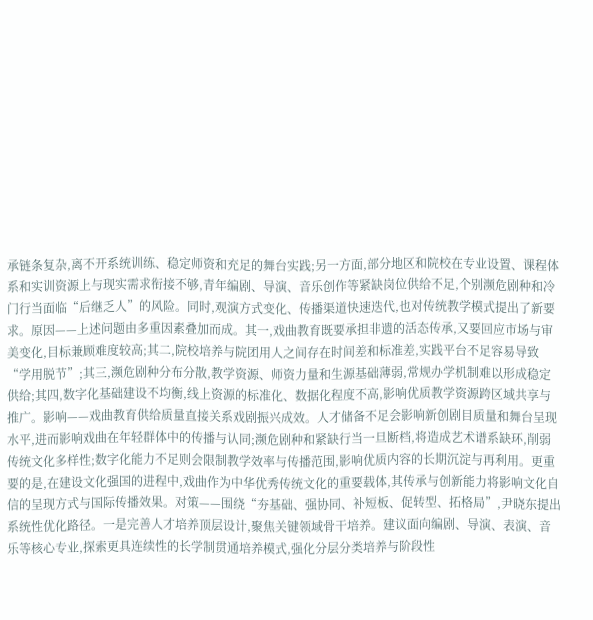承链条复杂,离不开系统训练、稳定师资和充足的舞台实践;另一方面,部分地区和院校在专业设置、课程体系和实训资源上与现实需求衔接不够,青年编剧、导演、音乐创作等紧缺岗位供给不足,个别濒危剧种和冷门行当面临“后继乏人”的风险。同时,观演方式变化、传播渠道快速迭代,也对传统教学模式提出了新要求。原因——上述问题由多重因素叠加而成。其一,戏曲教育既要承担非遗的活态传承,又要回应市场与审美变化,目标兼顾难度较高;其二,院校培养与院团用人之间存在时间差和标准差,实践平台不足容易导致“学用脱节”;其三,濒危剧种分布分散,教学资源、师资力量和生源基础薄弱,常规办学机制难以形成稳定供给;其四,数字化基础建设不均衡,线上资源的标准化、数据化程度不高,影响优质教学资源跨区域共享与推广。影响——戏曲教育供给质量直接关系戏剧振兴成效。人才储备不足会影响新创剧目质量和舞台呈现水平,进而影响戏曲在年轻群体中的传播与认同;濒危剧种和紧缺行当一旦断档,将造成艺术谱系缺环,削弱传统文化多样性;数字化能力不足则会限制教学效率与传播范围,影响优质内容的长期沉淀与再利用。更重要的是,在建设文化强国的进程中,戏曲作为中华优秀传统文化的重要载体,其传承与创新能力将影响文化自信的呈现方式与国际传播效果。对策——围绕“夯基础、强协同、补短板、促转型、拓格局”,尹晓东提出系统性优化路径。一是完善人才培养顶层设计,聚焦关键领域骨干培养。建议面向编剧、导演、表演、音乐等核心专业,探索更具连续性的长学制贯通培养模式,强化分层分类培养与阶段性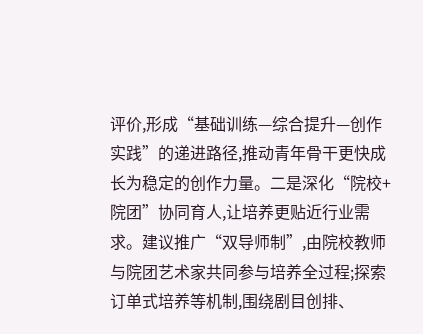评价,形成“基础训练—综合提升—创作实践”的递进路径,推动青年骨干更快成长为稳定的创作力量。二是深化“院校+院团”协同育人,让培养更贴近行业需求。建议推广“双导师制”,由院校教师与院团艺术家共同参与培养全过程;探索订单式培养等机制,围绕剧目创排、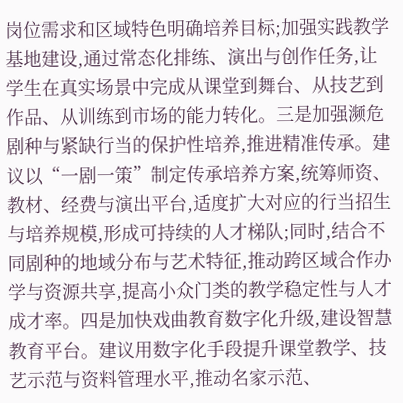岗位需求和区域特色明确培养目标;加强实践教学基地建设,通过常态化排练、演出与创作任务,让学生在真实场景中完成从课堂到舞台、从技艺到作品、从训练到市场的能力转化。三是加强濒危剧种与紧缺行当的保护性培养,推进精准传承。建议以“一剧一策”制定传承培养方案,统筹师资、教材、经费与演出平台,适度扩大对应的行当招生与培养规模,形成可持续的人才梯队;同时,结合不同剧种的地域分布与艺术特征,推动跨区域合作办学与资源共享,提高小众门类的教学稳定性与人才成才率。四是加快戏曲教育数字化升级,建设智慧教育平台。建议用数字化手段提升课堂教学、技艺示范与资料管理水平,推动名家示范、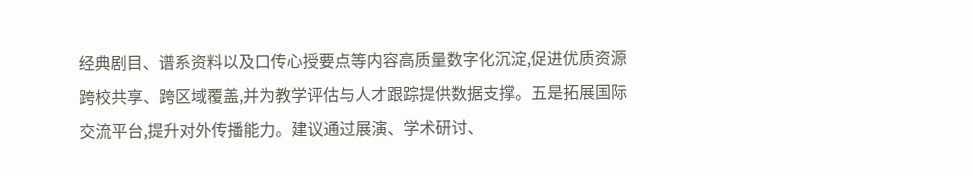经典剧目、谱系资料以及口传心授要点等内容高质量数字化沉淀,促进优质资源跨校共享、跨区域覆盖,并为教学评估与人才跟踪提供数据支撑。五是拓展国际交流平台,提升对外传播能力。建议通过展演、学术研讨、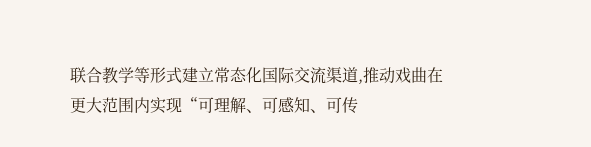联合教学等形式建立常态化国际交流渠道,推动戏曲在更大范围内实现“可理解、可感知、可传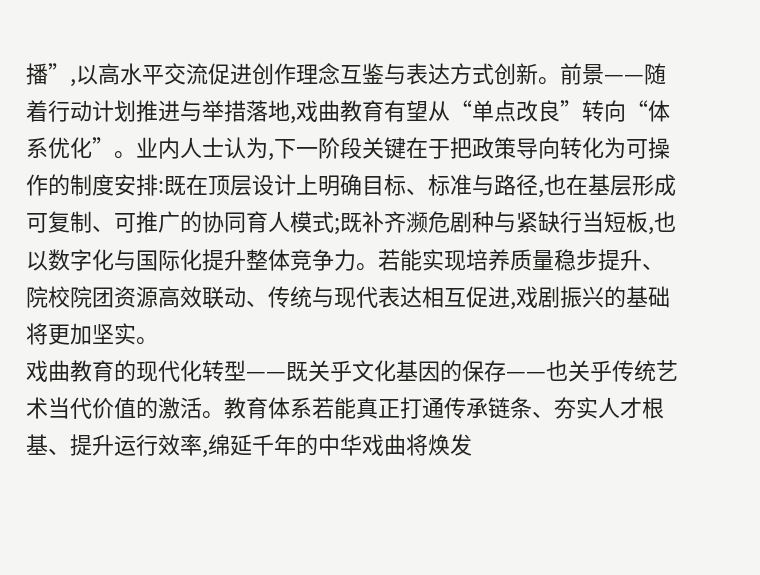播”,以高水平交流促进创作理念互鉴与表达方式创新。前景——随着行动计划推进与举措落地,戏曲教育有望从“单点改良”转向“体系优化”。业内人士认为,下一阶段关键在于把政策导向转化为可操作的制度安排:既在顶层设计上明确目标、标准与路径,也在基层形成可复制、可推广的协同育人模式;既补齐濒危剧种与紧缺行当短板,也以数字化与国际化提升整体竞争力。若能实现培养质量稳步提升、院校院团资源高效联动、传统与现代表达相互促进,戏剧振兴的基础将更加坚实。
戏曲教育的现代化转型——既关乎文化基因的保存——也关乎传统艺术当代价值的激活。教育体系若能真正打通传承链条、夯实人才根基、提升运行效率,绵延千年的中华戏曲将焕发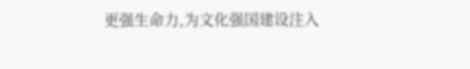更强生命力,为文化强国建设注入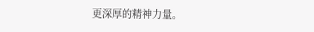更深厚的精神力量。